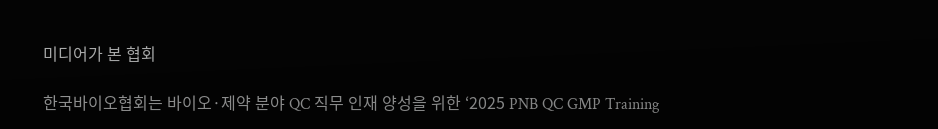미디어가 본 협회

한국바이오협회는 바이오·제약 분야 QC 직무 인재 양성을 위한 ‘2025 PNB QC GMP Training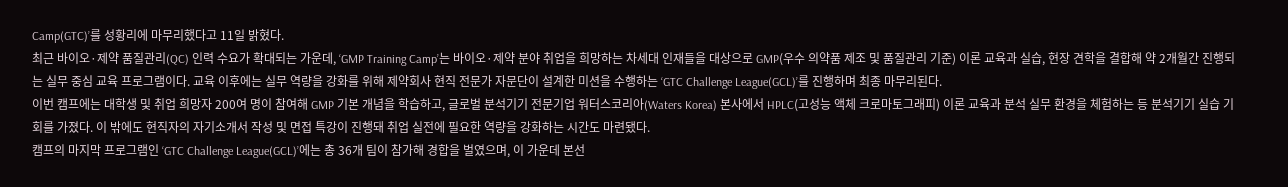Camp(GTC)’를 성황리에 마무리했다고 11일 밝혔다.
최근 바이오·제약 품질관리(QC) 인력 수요가 확대되는 가운데, ‘GMP Training Camp’는 바이오·제약 분야 취업을 희망하는 차세대 인재들을 대상으로 GMP(우수 의약품 제조 및 품질관리 기준) 이론 교육과 실습, 현장 견학을 결합해 약 2개월간 진행되는 실무 중심 교육 프로그램이다. 교육 이후에는 실무 역량을 강화를 위해 제약회사 현직 전문가 자문단이 설계한 미션을 수행하는 ‘GTC Challenge League(GCL)’를 진행하며 최종 마무리된다.
이번 캠프에는 대학생 및 취업 희망자 200여 명이 참여해 GMP 기본 개념을 학습하고, 글로벌 분석기기 전문기업 워터스코리아(Waters Korea) 본사에서 HPLC(고성능 액체 크로마토그래피) 이론 교육과 분석 실무 환경을 체험하는 등 분석기기 실습 기회를 가졌다. 이 밖에도 현직자의 자기소개서 작성 및 면접 특강이 진행돼 취업 실전에 필요한 역량을 강화하는 시간도 마련됐다.
캠프의 마지막 프로그램인 ‘GTC Challenge League(GCL)’에는 총 36개 팀이 참가해 경합을 벌였으며, 이 가운데 본선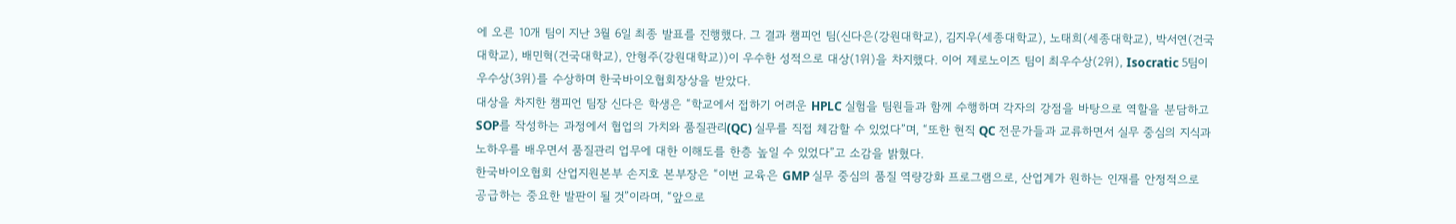에 오른 10개 팀이 지난 3월 6일 최종 발표를 진행했다. 그 결과 챔피언 팀(신다은(강원대학교), 김지우(세종대학교), 노태희(세종대학교), 박서연(건국대학교), 배민혁(건국대학교), 안형주(강원대학교))이 우수한 성적으로 대상(1위)을 차지했다. 이어 제로노이즈 팀이 최우수상(2위), Isocratic 5팀이 우수상(3위)를 수상하며 한국바이오협회장상을 받았다.
대상을 차지한 챔피언 팀장 신다은 학생은 “학교에서 접하기 어려운 HPLC 실험을 팀원들과 함께 수행하며 각자의 강점을 바탕으로 역할을 분담하고 SOP를 작성하는 과정에서 협업의 가치와 품질관리(QC) 실무를 직접 체감할 수 있었다”며, “또한 현직 QC 전문가들과 교류하면서 실무 중심의 지식과 노하우를 배우면서 품질관리 업무에 대한 이해도를 한층 높일 수 있었다”고 소감을 밝혔다.
한국바이오협회 산업지원본부 손지호 본부장은 “이번 교육은 GMP 실무 중심의 품질 역량강화 프로그램으로, 산업계가 원하는 인재를 안정적으로 공급하는 중요한 발판이 될 것”이라며, “앞으로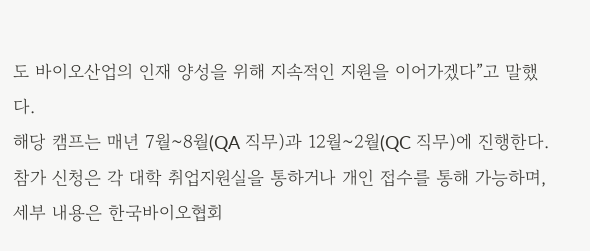도 바이오산업의 인재 양성을 위해 지속적인 지원을 이어가겠다”고 말했다.
해당 캠프는 매년 7월~8월(QA 직무)과 12월~2월(QC 직무)에 진행한다. 참가 신청은 각 대학 취업지원실을 통하거나 개인 접수를 통해 가능하며, 세부 내용은 한국바이오협회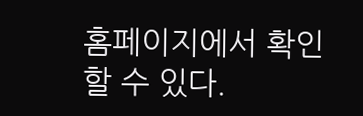홈페이지에서 확인할 수 있다.